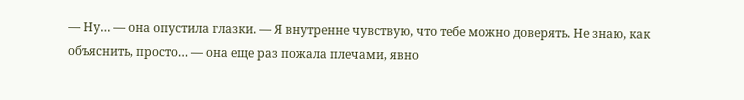— Ну… — она опустила глазки. — Я внутренне чувствую, что тебе можно доверять. Не знаю, как объяснить, просто… — она еще раз пожала плечами, явно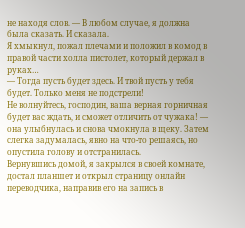не находя слов. — В любом случае, я должна была сказать. И сказала.
Я хмыкнул, пожал плечами и положил в комод в правой части холла пистолет, который держал в руках…
— Тогда пусть будет здесь. И твой пусть у тебя будет. Только меня не подстрели!
Не волнуйтесь, господин, ваша верная горничная будет вас ждать, и сможет отличить от чужака! — она улыбнулась и снова чмокнула в щеку. Затем слегка задумалась, явно на что-то решаясь, но опустила голову и отстранилась.
Вернувшись домой, я закрылся в своей комнате, достал планшет и открыл страницу онлайн переводчика, направив его на запись в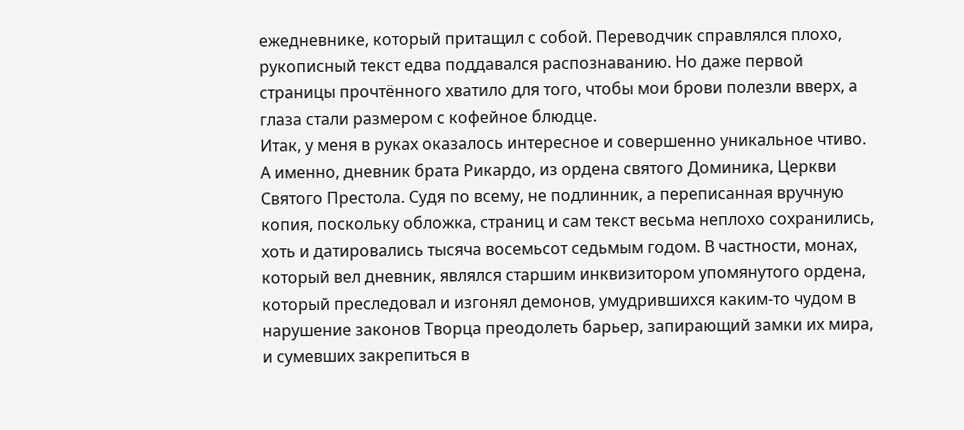ежедневнике, который притащил с собой. Переводчик справлялся плохо, рукописный текст едва поддавался распознаванию. Но даже первой страницы прочтённого хватило для того, чтобы мои брови полезли вверх, а глаза стали размером с кофейное блюдце.
Итак, у меня в руках оказалось интересное и совершенно уникальное чтиво. А именно, дневник брата Рикардо, из ордена святого Доминика, Церкви Святого Престола. Судя по всему, не подлинник, а переписанная вручную копия, поскольку обложка, страниц и сам текст весьма неплохо сохранились, хоть и датировались тысяча восемьсот седьмым годом. В частности, монах, который вел дневник, являлся старшим инквизитором упомянутого ордена, который преследовал и изгонял демонов, умудрившихся каким-то чудом в нарушение законов Творца преодолеть барьер, запирающий замки их мира, и сумевших закрепиться в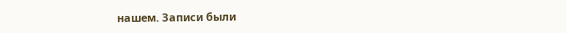нашем. Записи были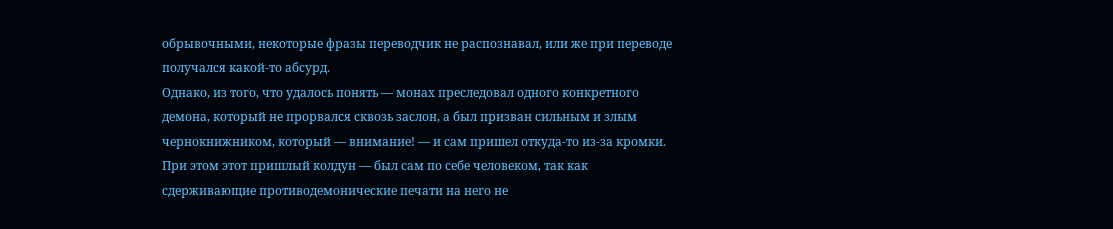обрывочными, некоторые фразы переводчик не распознавал, или же при переводе получался какой-то абсурд.
Однако, из того, что удалось понять — монах преследовал одного конкретного демона, который не прорвался сквозь заслон, а был призван сильным и злым чернокнижником, который — внимание! — и сам пришел откуда-то из-за кромки. При этом этот пришлый колдун — был сам по себе человеком, так как сдерживающие противодемонические печати на него не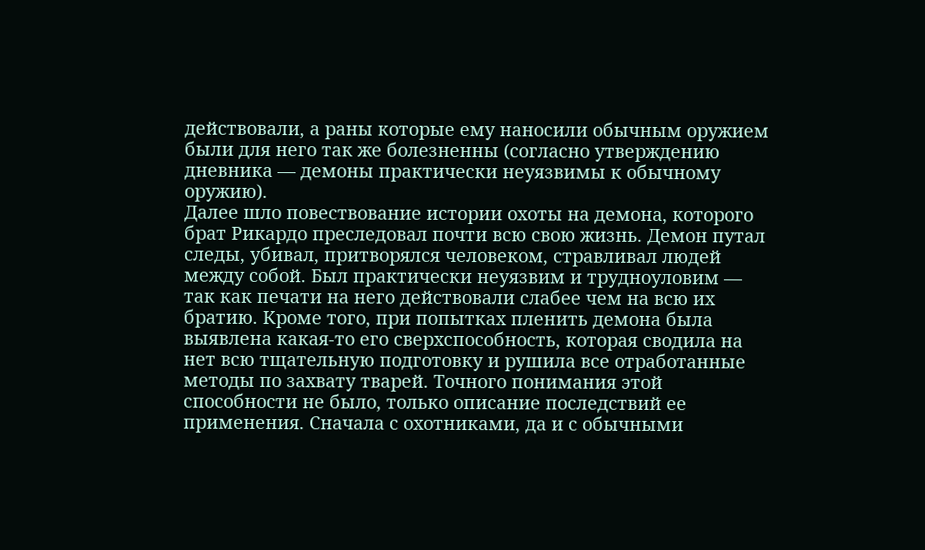действовали, а раны которые ему наносили обычным оружием были для него так же болезненны (согласно утверждению дневника — демоны практически неуязвимы к обычному оружию).
Далее шло повествование истории охоты на демона, которого брат Рикардо преследовал почти всю свою жизнь. Демон путал следы, убивал, притворялся человеком, стравливал людей между собой. Был практически неуязвим и трудноуловим — так как печати на него действовали слабее чем на всю их братию. Кроме того, при попытках пленить демона была выявлена какая-то его сверхспособность, которая сводила на нет всю тщательную подготовку и рушила все отработанные методы по захвату тварей. Точного понимания этой способности не было, только описание последствий ее применения. Сначала с охотниками, да и с обычными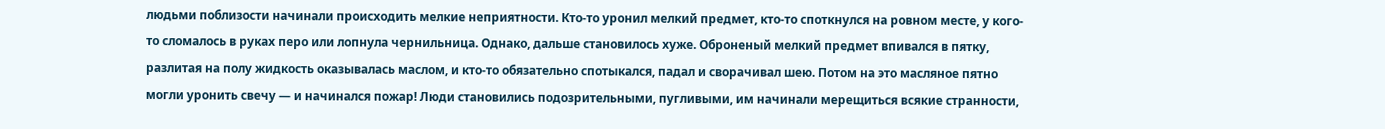людьми поблизости начинали происходить мелкие неприятности. Кто-то уронил мелкий предмет, кто-то споткнулся на ровном месте, у кого-то сломалось в руках перо или лопнула чернильница. Однако, дальше становилось хуже. Оброненый мелкий предмет впивался в пятку, разлитая на полу жидкость оказывалась маслом, и кто-то обязательно спотыкался, падал и сворачивал шею. Потом на это масляное пятно могли уронить свечу — и начинался пожар! Люди становились подозрительными, пугливыми, им начинали мерещиться всякие странности,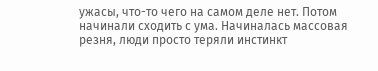ужасы, что-то чего на самом деле нет. Потом начинали сходить с ума. Начиналась массовая резня, люди просто теряли инстинкт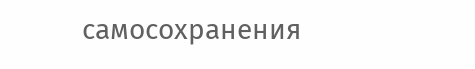самосохранения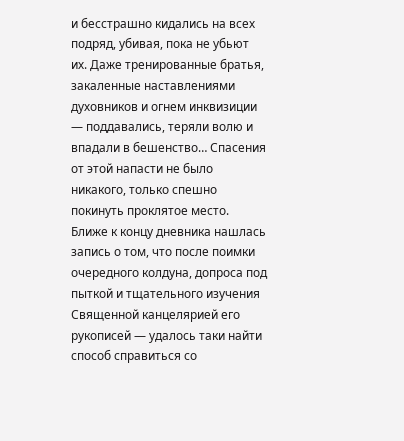и бесстрашно кидались на всех подряд, убивая, пока не убьют их. Даже тренированные братья, закаленные наставлениями духовников и огнем инквизиции — поддавались, теряли волю и впадали в бешенство… Спасения от этой напасти не было никакого, только спешно покинуть проклятое место.
Ближе к концу дневника нашлась запись о том, что после поимки очередного колдуна, допроса под пыткой и тщательного изучения Священной канцелярией его рукописей — удалось таки найти способ справиться со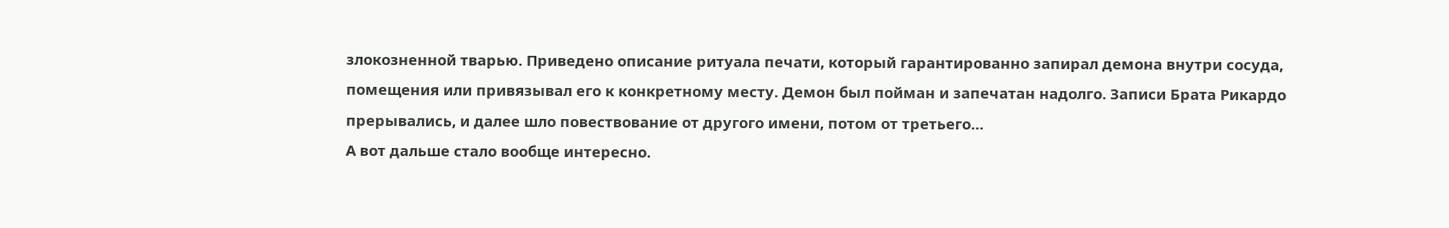злокозненной тварью. Приведено описание ритуала печати, который гарантированно запирал демона внутри сосуда, помещения или привязывал его к конкретному месту. Демон был пойман и запечатан надолго. Записи Брата Рикардо прерывались, и далее шло повествование от другого имени, потом от третьего…
А вот дальше стало вообще интересно.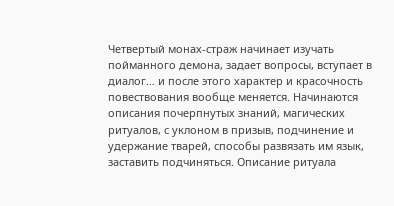Четвертый монах-страж начинает изучать пойманного демона, задает вопросы, вступает в диалог… и после этого характер и красочность повествования вообще меняется. Начинаются описания почерпнутых знаний, магических ритуалов, с уклоном в призыв, подчинение и удержание тварей, способы развязать им язык, заставить подчиняться. Описание ритуала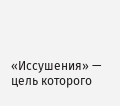«Иссушения» — цель которого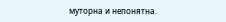муторна и непонятна.